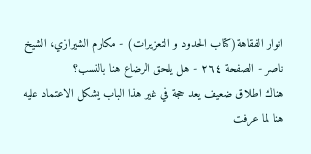انوار الفقاهة(كتاب الحدود و التعزيرات) - مكارم الشيرازي، الشيخ ناصر - الصفحة ٢٦٤ - هل يلحق الرضاع هنا بالنسب؟
هناك اطلاق ضعيف يعد حجة في غير هذا الباب يشكل الاعتماد عليه هنا لما عرفت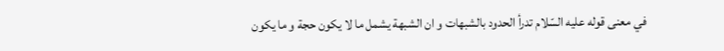في معنى قوله عليه السّلام تدرأ الحدود بالشبهات و ان الشبهة يشمل ما لا يكون حجة و ما يكون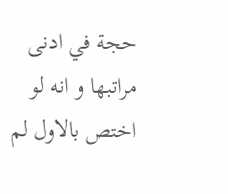حجة في ادنى مراتبها و انه لو اختص بالاول لم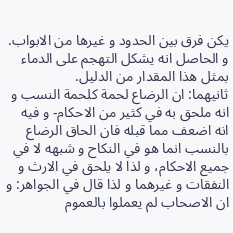يكن فرق بين الحدود و غيرها من الابواب.
و الحاصل انه يشكل التهجم على الدماء بمثل هذا المقدار من الدليل.
ثانيهما: ان الرضاع لحمة كلحمة النسب و انه ملحق به في كثير من الاحكام- و فيه انه اضعف مما قبله فان الحاق الرضاع بالنسب انما هو في النكاح و شبهه لا في جميع الاحكام، و لذا لا يلحق في الارث و النفقات و غيرهما و لذا قال في الجواهر: و ان الاصحاب لم يعملوا بالعموم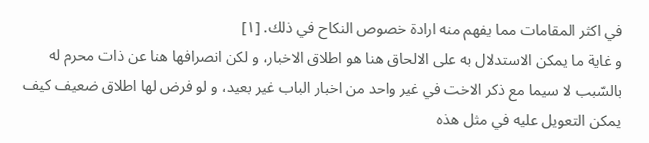في اكثر المقامات مما يفهم منه ارادة خصوص النكاح في ذلك. [١]
و غاية ما يمكن الاستدلال به على الالحاق هنا هو اطلاق الاخبار، و لكن انصرافها هنا عن ذات محرم له بالسّبب لا سيما مع ذكر الاخت في غير واحد من اخبار الباب غير بعيد، و لو فرض لها اطلاق ضعيف كيف يمكن التعويل عليه في مثل هذه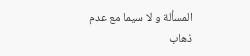المسألة و لا سيما مع عدم ذهاب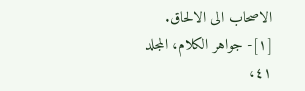الاصحاب الى الالحاق.
[١]- جواهر الكلام، المجلد ٤١،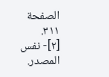الصفحة ٣١١.
[٢]- نفس المصدر.